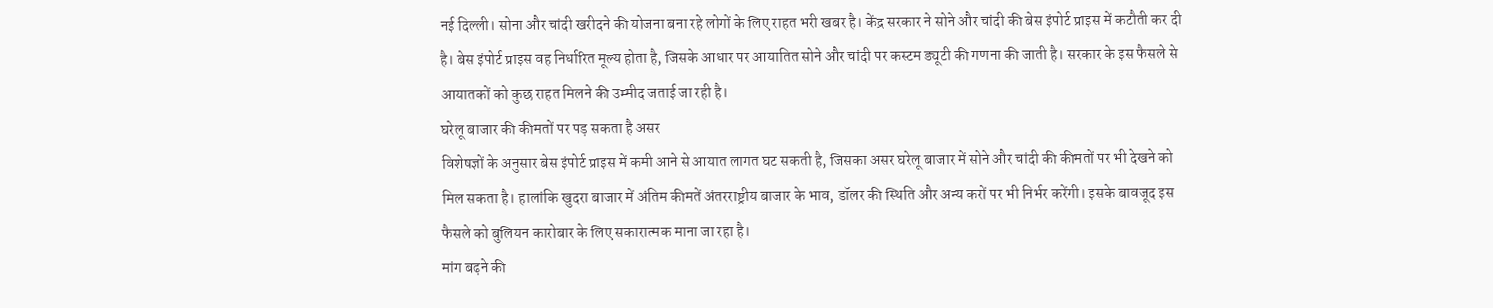नई दिल्ली। सोना और चांदी खरीदने की योजना बना रहे लोगों के लिए राहत भरी खबर है। केंद्र सरकार ने सोने और चांदी की बेस इंपोर्ट प्राइस में कटौती कर दी है। बेस इंपोर्ट प्राइस वह निर्धारित मूल्य होता है, जिसके आधार पर आयातित सोने और चांदी पर कस्टम ड्यूटी की गणना की जाती है। सरकार के इस फैसले से आयातकों को कुछ राहत मिलने की उम्मीद जताई जा रही है।
घरेलू बाजार की कीमतों पर पड़ सकता है असर
विशेषज्ञों के अनुसार बेस इंपोर्ट प्राइस में कमी आने से आयात लागत घट सकती है, जिसका असर घरेलू बाजार में सोने और चांदी की कीमतों पर भी देखने को मिल सकता है। हालांकि खुदरा बाजार में अंतिम कीमतें अंतरराष्ट्रीय बाजार के भाव, डॉलर की स्थिति और अन्य करों पर भी निर्भर करेंगी। इसके बावजूद इस फैसले को बुलियन कारोबार के लिए सकारात्मक माना जा रहा है।
मांग बढ़ने की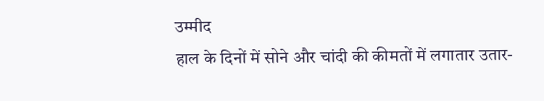उम्मीद
हाल के दिनों में सोने और चांदी की कीमतों में लगातार उतार-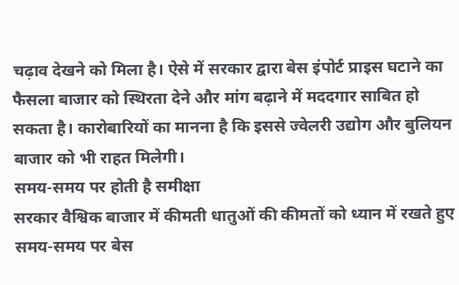चढ़ाव देखने को मिला है। ऐसे में सरकार द्वारा बेस इंपोर्ट प्राइस घटाने का फैसला बाजार को स्थिरता देने और मांग बढ़ाने में मददगार साबित हो सकता है। कारोबारियों का मानना है कि इससे ज्वेलरी उद्योग और बुलियन बाजार को भी राहत मिलेगी।
समय-समय पर होती है समीक्षा
सरकार वैश्विक बाजार में कीमती धातुओं की कीमतों को ध्यान में रखते हुए समय-समय पर बेस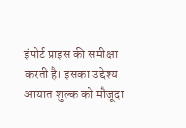इंपोर्ट प्राइस की समीक्षा करती है। इसका उद्देश्य आयात शुल्क को मौजूदा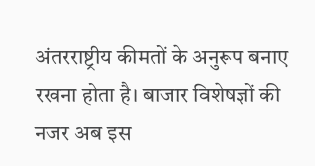अंतरराष्ट्रीय कीमतों के अनुरूप बनाए रखना होता है। बाजार विशेषज्ञों की नजर अब इस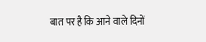बात पर है कि आने वाले दिनों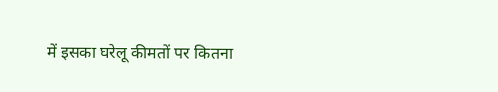में इसका घरेलू कीमतों पर कितना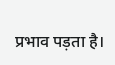प्रभाव पड़ता है।